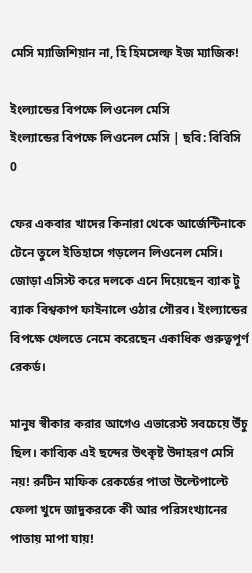মেসি ম্যাজিশিয়ান না, হি হিমসেল্ফ ইজ ম্যাজিক!

ইংল্যান্ডের বিপক্ষে লিওনেল মেসি
ইংল্যান্ডের বিপক্ষে লিওনেল মেসি | ছবি: বিবিসি
0

ফের একবার খাদের কিনারা থেকে আর্জেন্টিনাকে টেনে তুলে ইতিহাসে গড়লেন লিওনেল মেসি। জোড়া এসিস্ট করে দলকে এনে দিয়েছেন ব্যাক টু ব্যাক বিশ্বকাপ ফাইনালে ওঠার গৌরব। ইংল্যান্ডের বিপক্ষে খেলতে নেমে করেছেন একাধিক গুরুত্বপূর্ণ রেকর্ড।

মানুষ স্বীকার করার আগেও এভারেস্ট সবচেয়ে উঁচু ছিল। কাব্যিক এই ছন্দের উৎকৃষ্ট উদাহরণ মেসি নয়! রুটিন মাফিক রেকর্ডের পাতা উল্টেপাল্টে ফেলা খুদে জাদুকরকে কী আর পরিসংখ্যানের পাতায় মাপা যায়!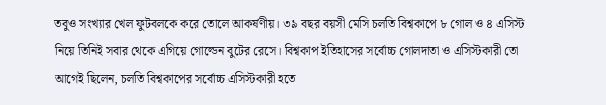তবুও সংখ্যার খেল ফুটবলকে করে তোলে আকর্ষণীয়। ৩৯ বছর বয়সী মেসি চলতি বিশ্বকাপে ৮ গোল ও ৪ এসিস্ট নিয়ে তিনিই সবার থেকে এগিয়ে গোল্ডেন বুটের রেসে। বিশ্বকাপ ইতিহাসের সর্বোচ্চ গোলদাতা ও এসিস্টকারী তো আগেই ছিলেন, চলতি বিশ্বকাপের সর্বোচ্চ এসিস্টকারী হতে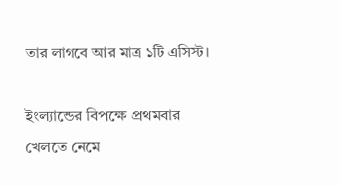তার লাগবে আর মাত্র ১টি এসিস্ট।

ইংল্যান্ডের বিপক্ষে প্রথমবার খেলতে নেমে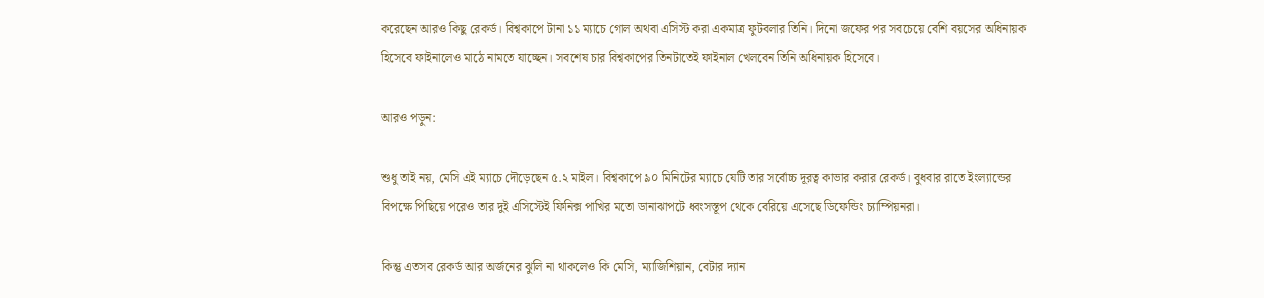করেছেন আরও কিছু রেকর্ড। বিশ্বকাপে টানা ১১ ম্যাচে গোল অথবা এসিস্ট করা একমাত্র ফুটবলার তিনি। দিনো জফের পর সবচেয়ে বেশি বয়সের অধিনায়ক হিসেবে ফাইনালেও মাঠে নামতে যাচ্ছেন। সবশেষ চার বিশ্বকাপের তিনটাতেই ফাইনাল খেলবেন তিনি অধিনায়ক হিসেবে।

আরও পড়ুন:

শুধু তাই নয়, মেসি এই ম্যাচে দৌড়েছেন ৫.২ মাইল। বিশ্বকাপে ৯০ মিনিটের ম্যাচে যেটি তার সর্বোচ্চ দূরত্ব কাভার করার রেকর্ড। বুধবার রাতে ইংল্যান্ডের বিপক্ষে পিছিয়ে পরেও তার দুই এসিস্টেই ফিনিক্স পাখির মতো ডানাঝাপটে ধ্বংসস্তূপ থেকে বেরিয়ে এসেছে ডিফেন্ডিং চ্যাম্পিয়নরা।

কিন্তু এতসব রেকর্ড আর অর্জনের ঝুলি না থাকলেও কি মেসি, ম্যাজিশিয়ান, বেটার দ্যান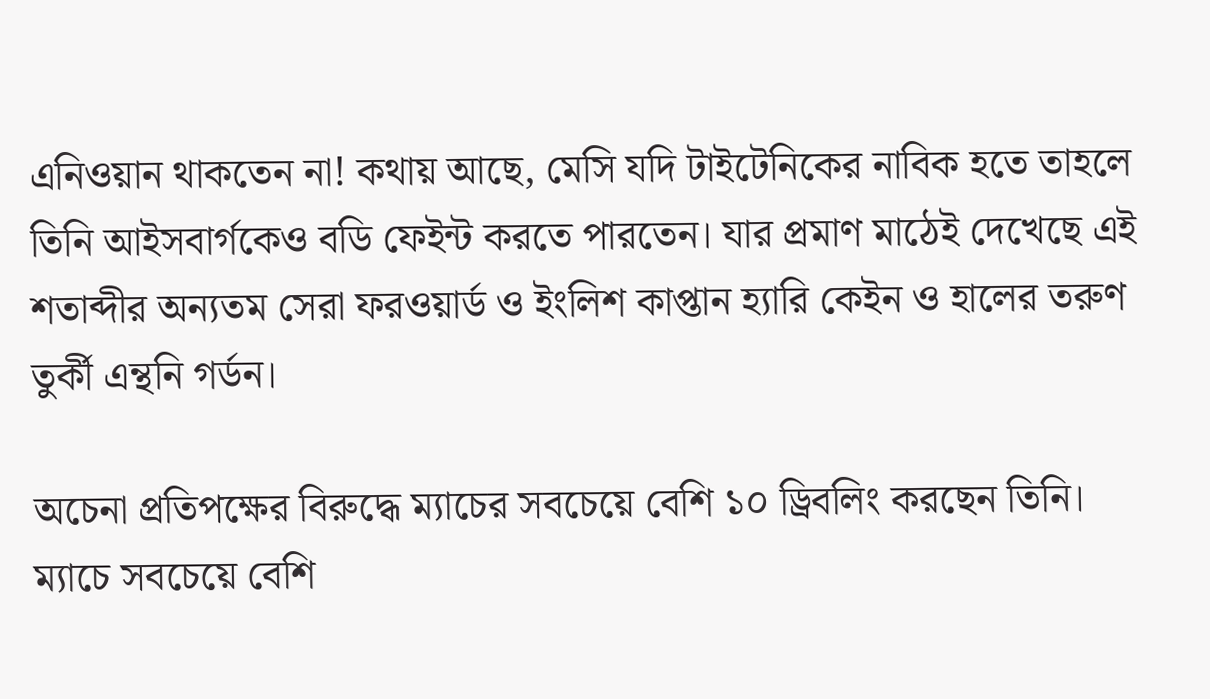এনিওয়ান থাকতেন না! কথায় আছে, মেসি যদি টাইটেনিকের নাবিক হতে তাহলে তিনি আইসবার্গকেও বডি ফেইন্ট করতে পারতেন। যার প্রমাণ মাঠেই দেখেছে এই শতাব্দীর অন্যতম সেরা ফরওয়ার্ড ও ইংলিশ কাপ্তান হ্যারি কেইন ও হালের তরুণ তুর্কী এন্থনি গর্ডন।

অচেনা প্রতিপক্ষের বিরুদ্ধে ম্যাচের সবচেয়ে বেশি ১০ ড্রিবলিং করছেন তিনি। ম্যাচে সবচেয়ে বেশি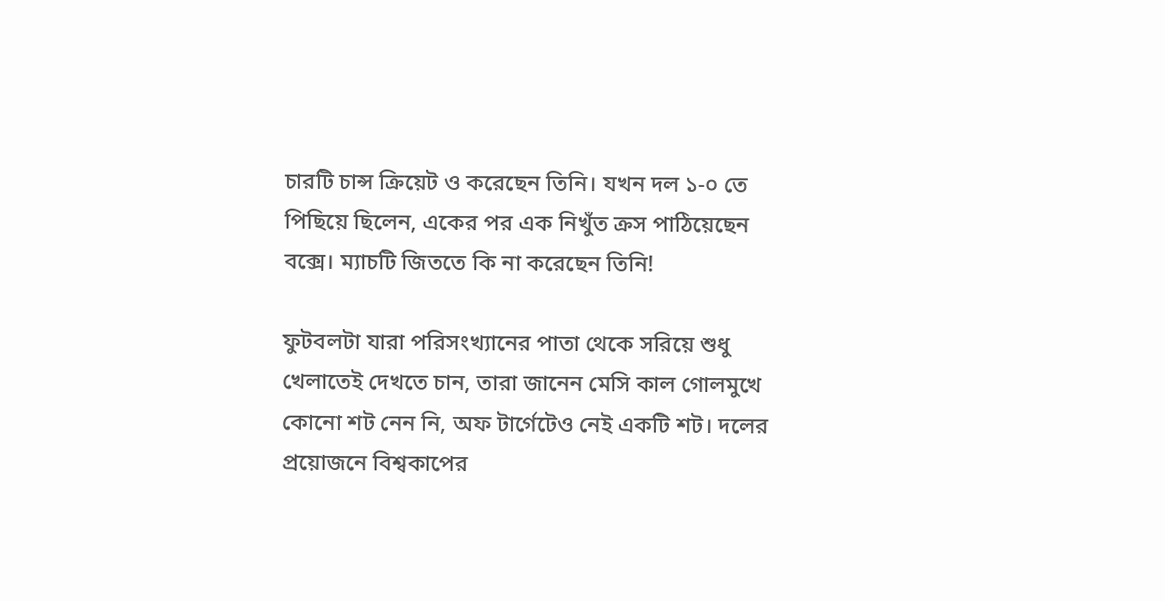চারটি চান্স ক্রিয়েট ও করেছেন তিনি। যখন দল ১-০ তে পিছিয়ে ছিলেন, একের পর এক নিখুঁত ক্রস পাঠিয়েছেন বক্সে। ম্যাচটি জিততে কি না করেছেন তিনি!

ফুটবলটা যারা পরিসংখ্যানের পাতা থেকে সরিয়ে শুধু খেলাতেই দেখতে চান, তারা জানেন মেসি কাল গোলমুখে কোনো শট নেন নি, অফ টার্গেটেও নেই একটি শট। দলের প্রয়োজনে বিশ্বকাপের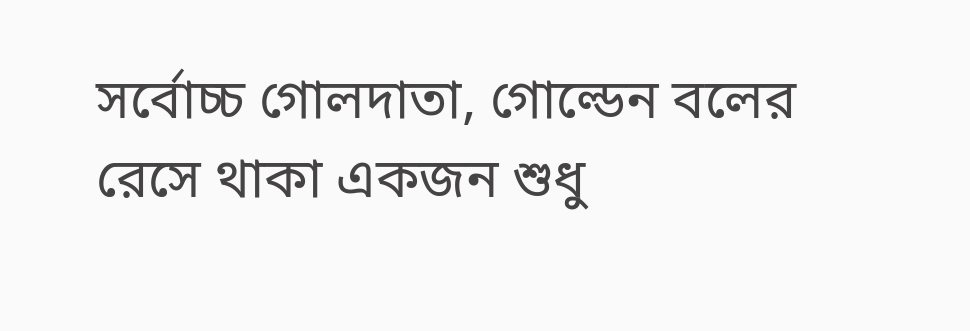সর্বোচ্চ গোলদাতা, গোল্ডেন বলের রেসে থাকা একজন শুধু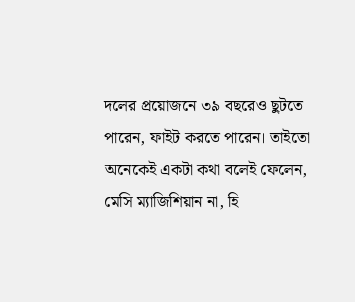দলের প্রয়োজনে ৩৯ বছরেও ছুটতে পারেন, ফাইট করতে পারেন। তাইতো অনেকেই একটা কথা বলেই ফেলেন, মেসি ম্যাজিশিয়ান না, হি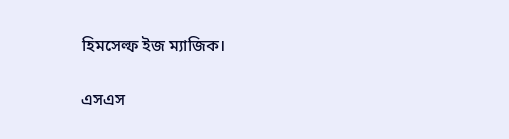হিমসেল্ফ ইজ ম্যাজিক।

এসএস